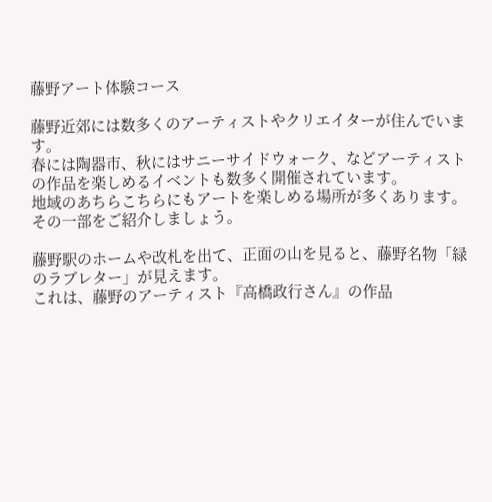藤野アート体験コース

藤野近郊には数多くのアーティストやクリエイターが住んでいます。
春には陶器市、秋にはサニーサイドウォーク、などアーティストの作品を楽しめるイベントも数多く開催されています。
地域のあちらこちらにもアートを楽しめる場所が多くあります。
その一部をご紹介しましょう。

藤野駅のホームや改札を出て、正面の山を見ると、藤野名物「緑のラブレター」が見えます。
これは、藤野のアーティスト『高橋政行さん』の作品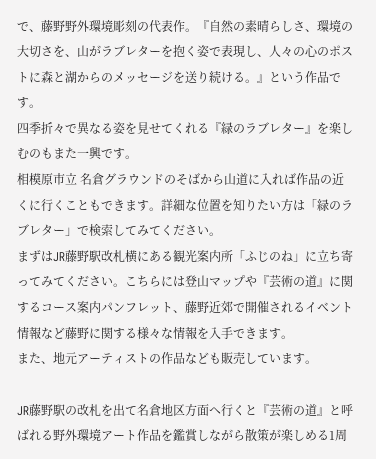で、藤野野外環境彫刻の代表作。『自然の素晴らしさ、環境の大切さを、山がラブレターを抱く姿で表現し、人々の心のポストに森と湖からのメッセージを送り続ける。』という作品です。
四季折々で異なる姿を見せてくれる『緑のラブレター』を楽しむのもまた一興です。
相模原市立 名倉グラウンドのそばから山道に入れば作品の近くに行くこともできます。詳細な位置を知りたい方は「緑のラブレター」で検索してみてください。
まずはJR藤野駅改札横にある観光案内所「ふじのね」に立ち寄ってみてください。こちらには登山マップや『芸術の道』に関するコース案内パンフレット、藤野近郊で開催されるイベント情報など藤野に関する様々な情報を入手できます。
また、地元アーティストの作品なども販売しています。

JR藤野駅の改札を出て名倉地区方面へ行くと『芸術の道』と呼ばれる野外環境アート作品を鑑賞しながら散策が楽しめる1周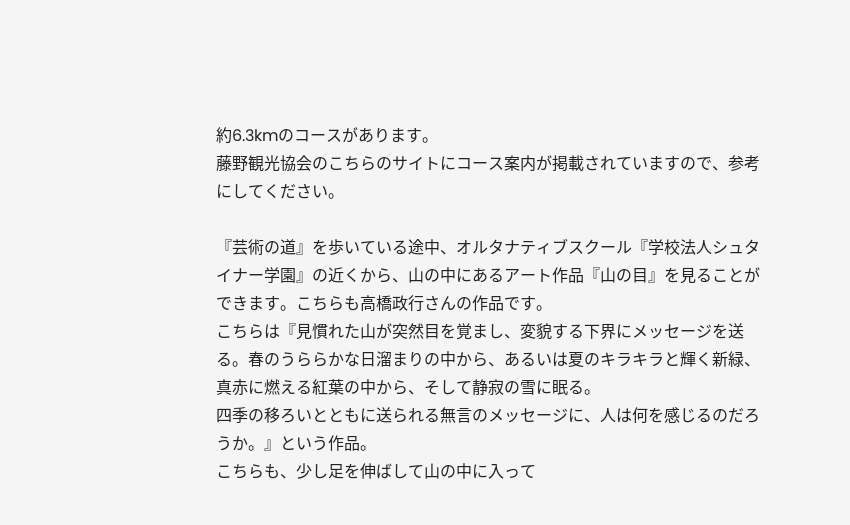約6.3kmのコースがあります。
藤野観光協会のこちらのサイトにコース案内が掲載されていますので、参考にしてください。

『芸術の道』を歩いている途中、オルタナティブスクール『学校法人シュタイナー学園』の近くから、山の中にあるアート作品『山の目』を見ることができます。こちらも高橋政行さんの作品です。
こちらは『見慣れた山が突然目を覚まし、変貌する下界にメッセージを送る。春のうららかな日溜まりの中から、あるいは夏のキラキラと輝く新緑、真赤に燃える紅葉の中から、そして静寂の雪に眠る。
四季の移ろいとともに送られる無言のメッセージに、人は何を感じるのだろうか。』という作品。
こちらも、少し足を伸ばして山の中に入って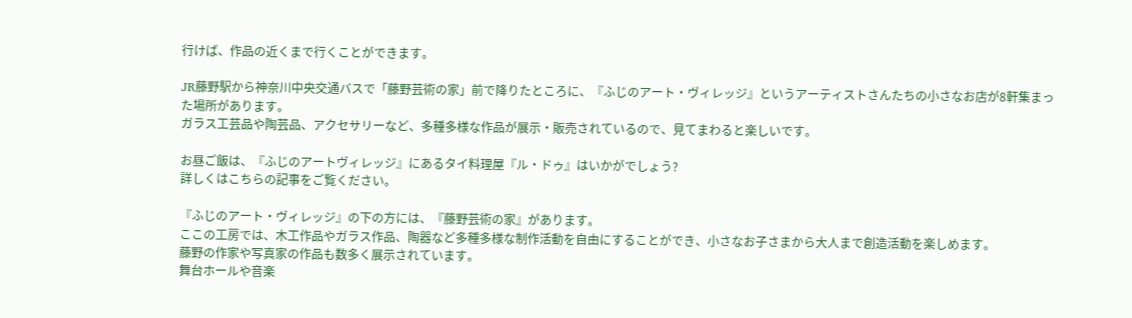行けば、作品の近くまで行くことができます。

JR藤野駅から神奈川中央交通バスで「藤野芸術の家」前で降りたところに、『ふじのアート・ヴィレッジ』というアーティストさんたちの小さなお店が8軒集まった場所があります。
ガラス工芸品や陶芸品、アクセサリーなど、多種多様な作品が展示・販売されているので、見てまわると楽しいです。

お昼ご飯は、『ふじのアートヴィレッジ』にあるタイ料理屋『ル・ドゥ』はいかがでしょう?
詳しくはこちらの記事をご覧ください。

『ふじのアート・ヴィレッジ』の下の方には、『藤野芸術の家』があります。
ここの工房では、木工作品やガラス作品、陶器など多種多様な制作活動を自由にすることができ、小さなお子さまから大人まで創造活動を楽しめます。
藤野の作家や写真家の作品も数多く展示されています。
舞台ホールや音楽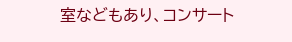室などもあり、コンサート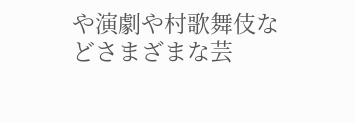や演劇や村歌舞伎などさまざまな芸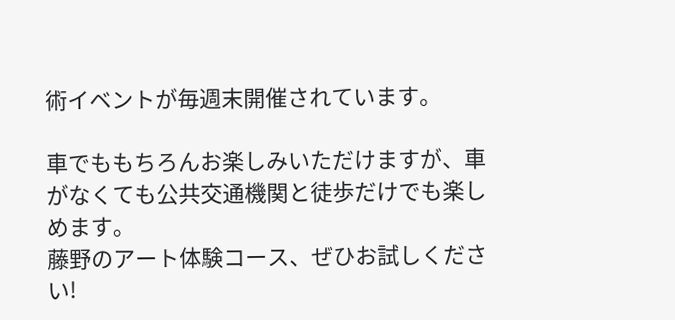術イベントが毎週末開催されています。

車でももちろんお楽しみいただけますが、車がなくても公共交通機関と徒歩だけでも楽しめます。
藤野のアート体験コース、ぜひお試しください!